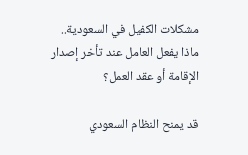مشكلات الكفيل في السعودية.. ماذا يفعل العامل عند تأخر إصدار الإقامة أو عقد العمل؟

قد يمنح النظام السعودي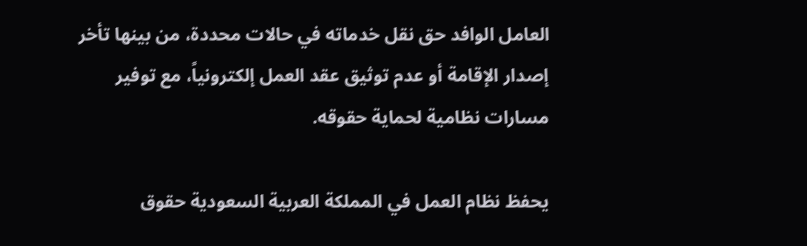العامل الوافد حق نقل خدماته في حالات محددة، من بينها تأخر إصدار الإقامة أو عدم توثيق عقد العمل إلكترونياً، مع توفير مسارات نظامية لحماية حقوقه.

يحفظ نظام العمل في المملكة العربية السعودية حقوق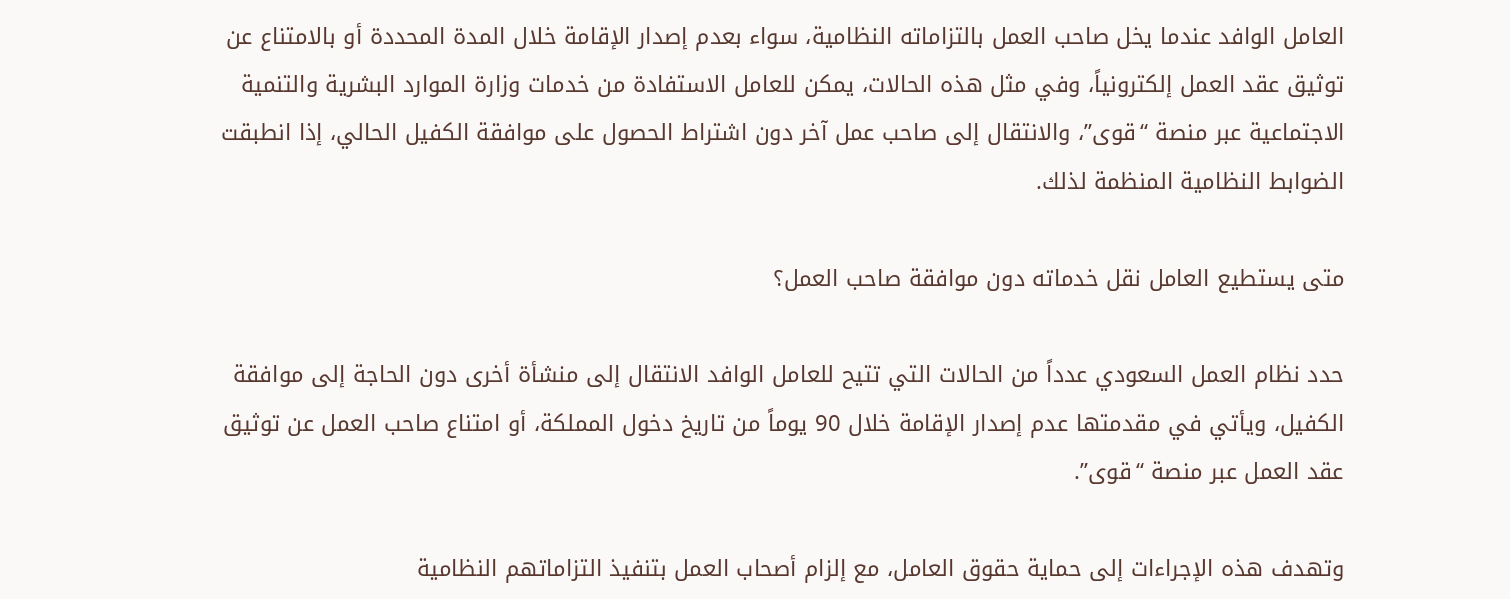العامل الوافد عندما يخل صاحب العمل بالتزاماته النظامية، سواء بعدم إصدار الإقامة خلال المدة المحددة أو بالامتناع عن توثيق عقد العمل إلكترونياً، وفي مثل هذه الحالات، يمكن للعامل الاستفادة من خدمات وزارة الموارد البشرية والتنمية الاجتماعية عبر منصة “قوى”، والانتقال إلى صاحب عمل آخر دون اشتراط الحصول على موافقة الكفيل الحالي، إذا انطبقت الضوابط النظامية المنظمة لذلك.

متى يستطيع العامل نقل خدماته دون موافقة صاحب العمل؟

حدد نظام العمل السعودي عدداً من الحالات التي تتيح للعامل الوافد الانتقال إلى منشأة أخرى دون الحاجة إلى موافقة الكفيل، ويأتي في مقدمتها عدم إصدار الإقامة خلال 90 يوماً من تاريخ دخول المملكة، أو امتناع صاحب العمل عن توثيق عقد العمل عبر منصة “قوى”.

وتهدف هذه الإجراءات إلى حماية حقوق العامل، مع إلزام أصحاب العمل بتنفيذ التزاماتهم النظامية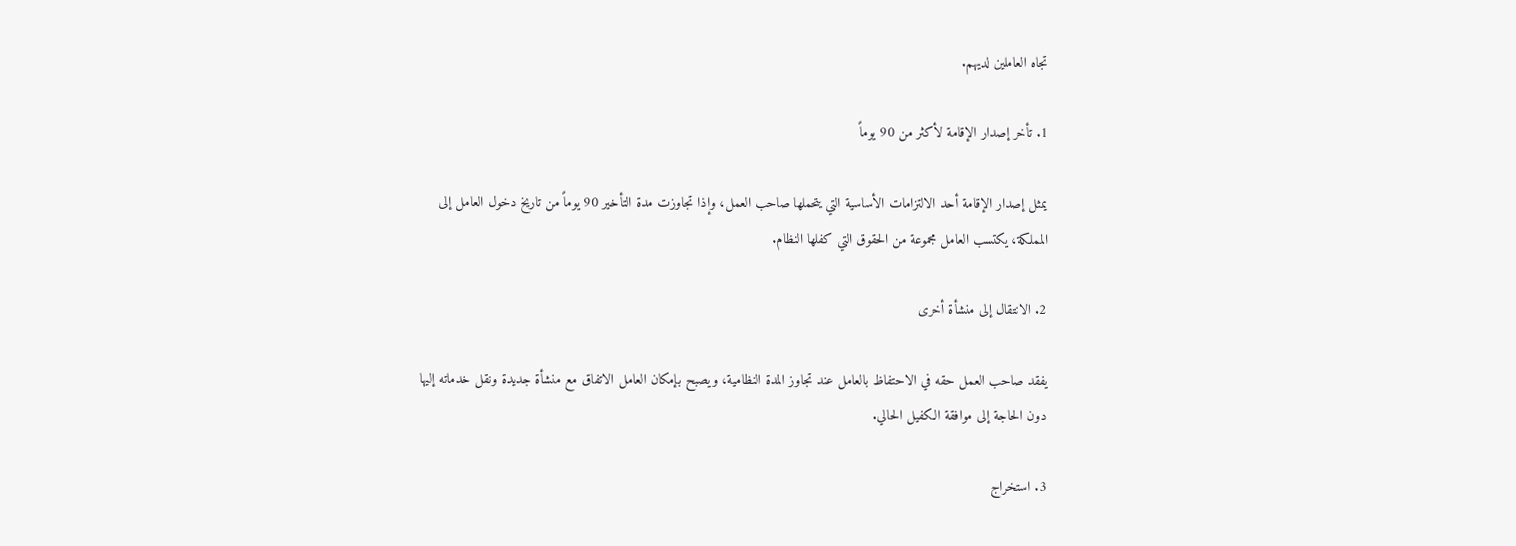تجاه العاملين لديهم.

1. تأخر إصدار الإقامة لأكثر من 90 يوماً

يمثل إصدار الإقامة أحد الالتزامات الأساسية التي يتحملها صاحب العمل، وإذا تجاوزت مدة التأخير 90 يوماً من تاريخ دخول العامل إلى المملكة، يكتسب العامل مجموعة من الحقوق التي كفلها النظام.

2. الانتقال إلى منشأة أخرى

يفقد صاحب العمل حقه في الاحتفاظ بالعامل عند تجاوز المدة النظامية، ويصبح بإمكان العامل الاتفاق مع منشأة جديدة ونقل خدماته إليها دون الحاجة إلى موافقة الكفيل الحالي.

3. استخراج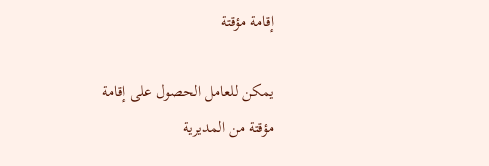إقامة مؤقتة

يمكن للعامل الحصول على إقامة مؤقتة من المديرية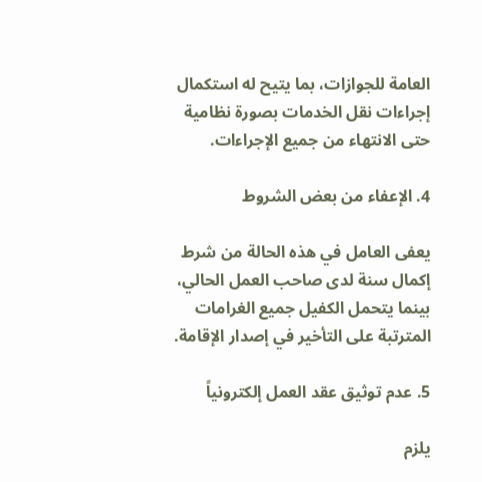العامة للجوازات، بما يتيح له استكمال إجراءات نقل الخدمات بصورة نظامية حتى الانتهاء من جميع الإجراءات.

4. الإعفاء من بعض الشروط

يعفى العامل في هذه الحالة من شرط إكمال سنة لدى صاحب العمل الحالي، بينما يتحمل الكفيل جميع الغرامات المترتبة على التأخير في إصدار الإقامة.

5. عدم توثيق عقد العمل إلكترونياً

يلزم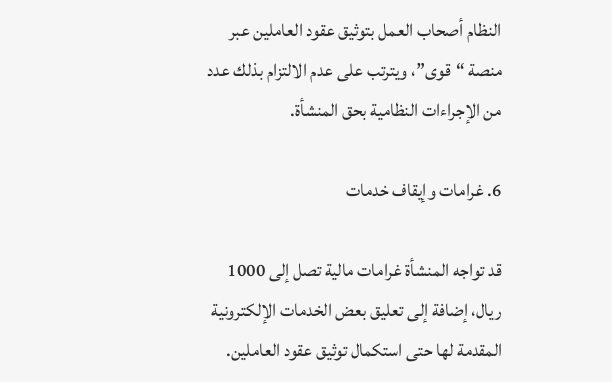النظام أصحاب العمل بتوثيق عقود العاملين عبر منصة “قوى”، ويترتب على عدم الالتزام بذلك عدد من الإجراءات النظامية بحق المنشأة.

6. غرامات وإيقاف خدمات

قد تواجه المنشأة غرامات مالية تصل إلى 1000 ريال، إضافة إلى تعليق بعض الخدمات الإلكترونية المقدمة لها حتى استكمال توثيق عقود العاملين.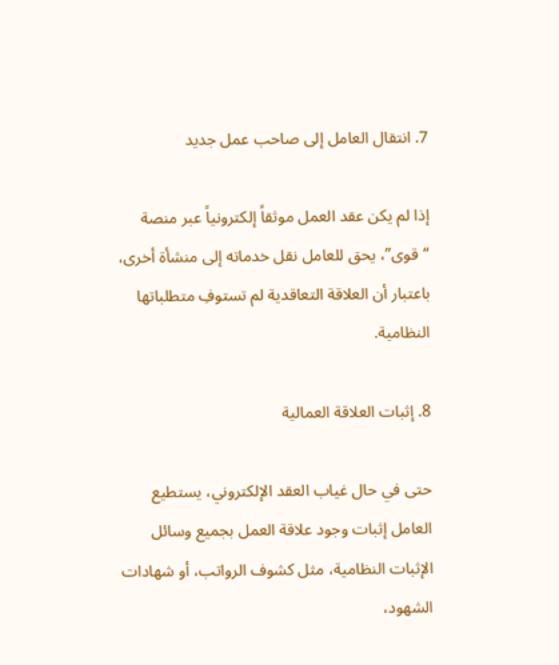7. انتقال العامل إلى صاحب عمل جديد

إذا لم يكن عقد العمل موثقاً إلكترونياً عبر منصة “قوى”، يحق للعامل نقل خدماته إلى منشأة أخرى، باعتبار أن العلاقة التعاقدية لم تستوفِ متطلباتها النظامية.

8. إثبات العلاقة العمالية

حتى في حال غياب العقد الإلكتروني، يستطيع العامل إثبات وجود علاقة العمل بجميع وسائل الإثبات النظامية، مثل كشوف الرواتب، أو شهادات الشهود،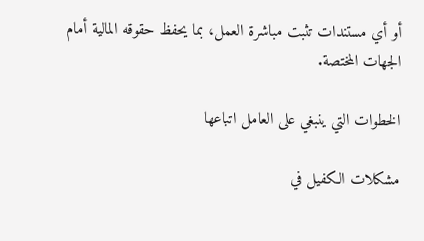أو أي مستندات تثبت مباشرة العمل، بما يحفظ حقوقه المالية أمام الجهات المختصة.

الخطوات التي ينبغي على العامل اتباعها

مشكلات الكفيل في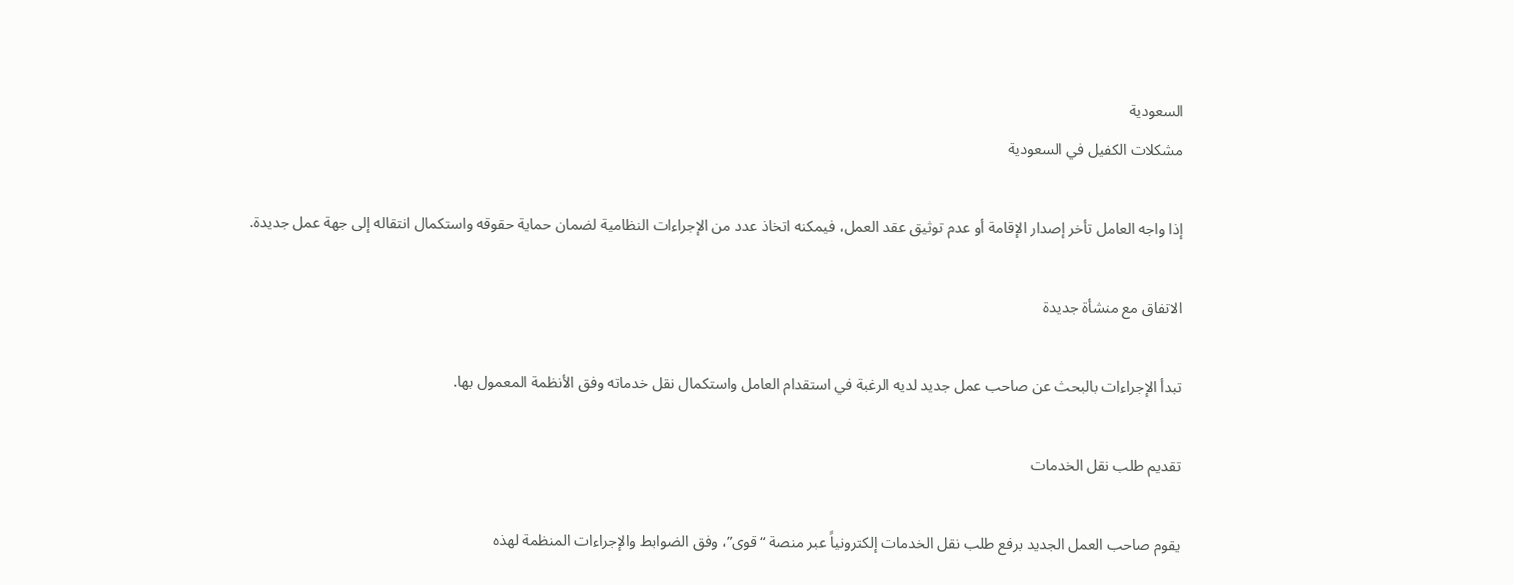السعودية
مشكلات الكفيل في السعودية

إذا واجه العامل تأخر إصدار الإقامة أو عدم توثيق عقد العمل، فيمكنه اتخاذ عدد من الإجراءات النظامية لضمان حماية حقوقه واستكمال انتقاله إلى جهة عمل جديدة.

الاتفاق مع منشأة جديدة

تبدأ الإجراءات بالبحث عن صاحب عمل جديد لديه الرغبة في استقدام العامل واستكمال نقل خدماته وفق الأنظمة المعمول بها.

تقديم طلب نقل الخدمات

يقوم صاحب العمل الجديد برفع طلب نقل الخدمات إلكترونياً عبر منصة “قوى”، وفق الضوابط والإجراءات المنظمة لهذه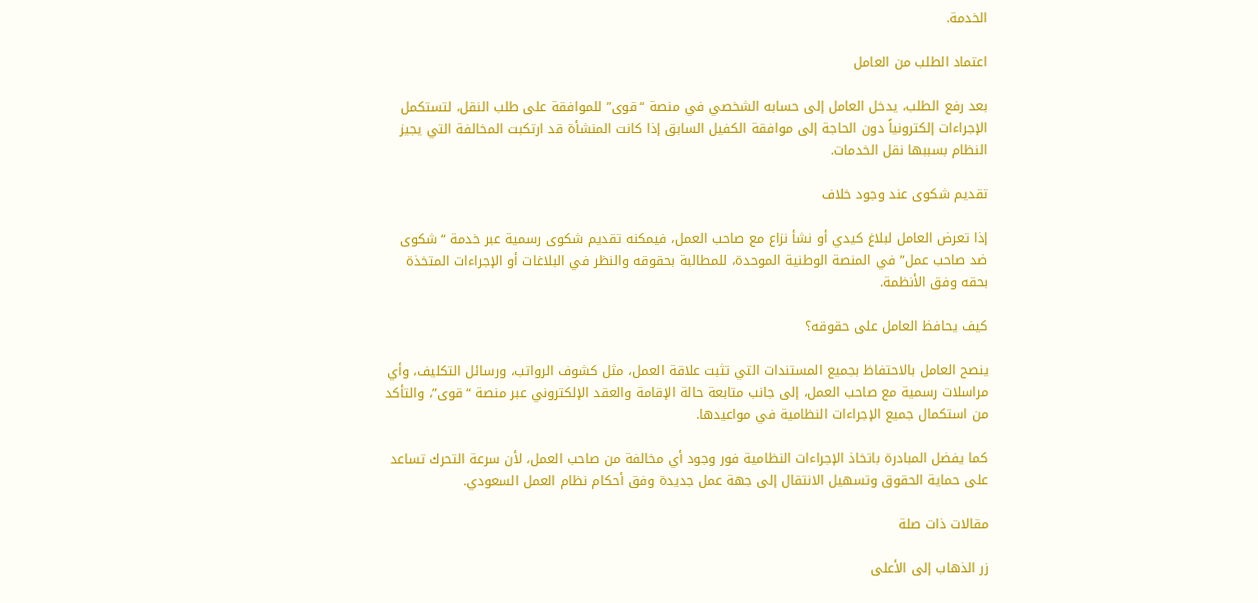الخدمة.

اعتماد الطلب من العامل

بعد رفع الطلب، يدخل العامل إلى حسابه الشخصي في منصة “قوى” للموافقة على طلب النقل، لتستكمل الإجراءات إلكترونياً دون الحاجة إلى موافقة الكفيل السابق إذا كانت المنشأة قد ارتكبت المخالفة التي يجيز النظام بسببها نقل الخدمات.

تقديم شكوى عند وجود خلاف

إذا تعرض العامل لبلاغ كيدي أو نشأ نزاع مع صاحب العمل، فيمكنه تقديم شكوى رسمية عبر خدمة “شكوى ضد صاحب عمل” في المنصة الوطنية الموحدة، للمطالبة بحقوقه والنظر في البلاغات أو الإجراءات المتخذة بحقه وفق الأنظمة.

كيف يحافظ العامل على حقوقه؟

ينصح العامل بالاحتفاظ بجميع المستندات التي تثبت علاقة العمل، مثل كشوف الرواتب، ورسائل التكليف، وأي مراسلات رسمية مع صاحب العمل، إلى جانب متابعة حالة الإقامة والعقد الإلكتروني عبر منصة “قوى”، والتأكد من استكمال جميع الإجراءات النظامية في مواعيدها.

كما يفضل المبادرة باتخاذ الإجراءات النظامية فور وجود أي مخالفة من صاحب العمل، لأن سرعة التحرك تساعد على حماية الحقوق وتسهيل الانتقال إلى جهة عمل جديدة وفق أحكام نظام العمل السعودي.

مقالات ذات صلة

زر الذهاب إلى الأعلى